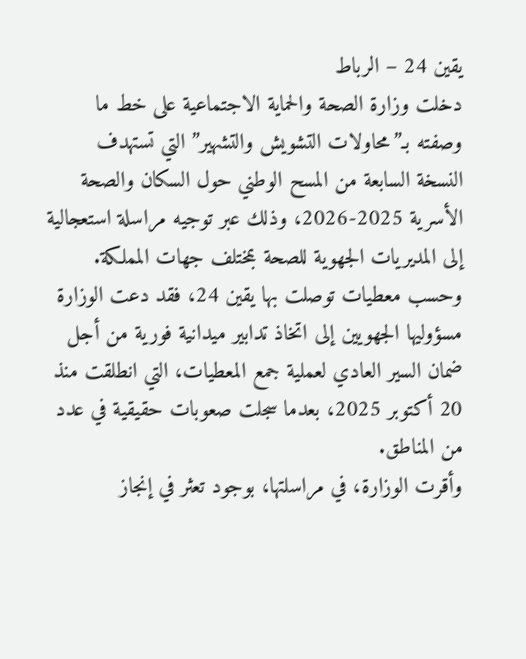يقين 24 – الرباط
دخلت وزارة الصحة والحماية الاجتماعية على خط ما وصفته بـ”محاولات التشويش والتشهير” التي تستهدف النسخة السابعة من المسح الوطني حول السكان والصحة الأسرية 2025-2026، وذلك عبر توجيه مراسلة استعجالية إلى المديريات الجهوية للصحة بمختلف جهات المملكة.
وحسب معطيات توصلت بها يقين 24، فقد دعت الوزارة مسؤوليها الجهويين إلى اتخاذ تدابير ميدانية فورية من أجل ضمان السير العادي لعملية جمع المعطيات، التي انطلقت منذ 20 أكتوبر 2025، بعدما سجلت صعوبات حقيقية في عدد من المناطق.
وأقرت الوزارة، في مراسلتها، بوجود تعثر في إنجاز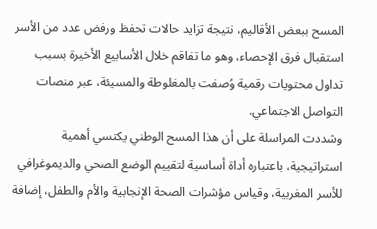المسح ببعض الأقاليم، نتيجة تزايد حالات تحفظ ورفض عدد من الأسر استقبال فرق الإحصاء، وهو ما تفاقم خلال الأسابيع الأخيرة بسبب تداول محتويات رقمية وُصفت بالمغلوطة والمسيئة، عبر منصات التواصل الاجتماعي.
وشددت المراسلة على أن هذا المسح الوطني يكتسي أهمية استراتيجية، باعتباره أداة أساسية لتقييم الوضع الصحي والديموغرافي للأسر المغربية، وقياس مؤشرات الصحة الإنجابية والأم والطفل، إضافة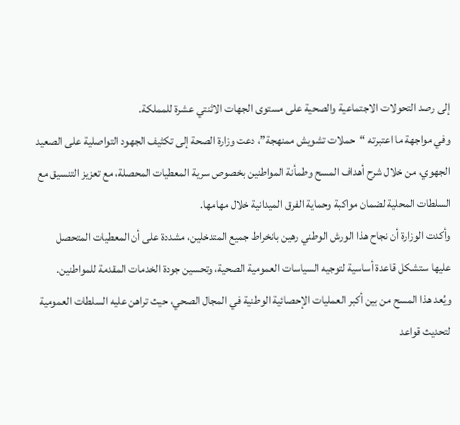إلى رصد التحولات الاجتماعية والصحية على مستوى الجهات الاثنتي عشرة للمملكة.
وفي مواجهة ما اعتبرته “حملات تشويش ممنهجة”، دعت وزارة الصحة إلى تكثيف الجهود التواصلية على الصعيد الجهوي، من خلال شرح أهداف المسح وطمأنة المواطنين بخصوص سرية المعطيات المحصلة، مع تعزيز التنسيق مع السلطات المحلية لضمان مواكبة وحماية الفرق الميدانية خلال مهامها.
وأكدت الوزارة أن نجاح هذا الورش الوطني رهين بانخراط جميع المتدخلين، مشددة على أن المعطيات المتحصل عليها ستشكل قاعدة أساسية لتوجيه السياسات العمومية الصحية، وتحسين جودة الخدمات المقدمة للمواطنين.
ويُعد هذا المسح من بين أكبر العمليات الإحصائية الوطنية في المجال الصحي، حيث تراهن عليه السلطات العمومية لتحديث قواعد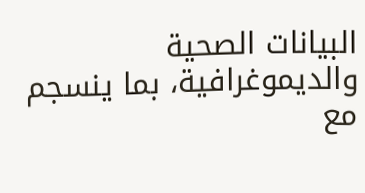البيانات الصحية والديموغرافية، بما ينسجم مع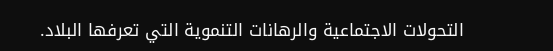التحولات الاجتماعية والرهانات التنموية التي تعرفها البلاد.